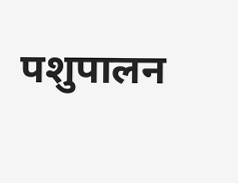पशुपालन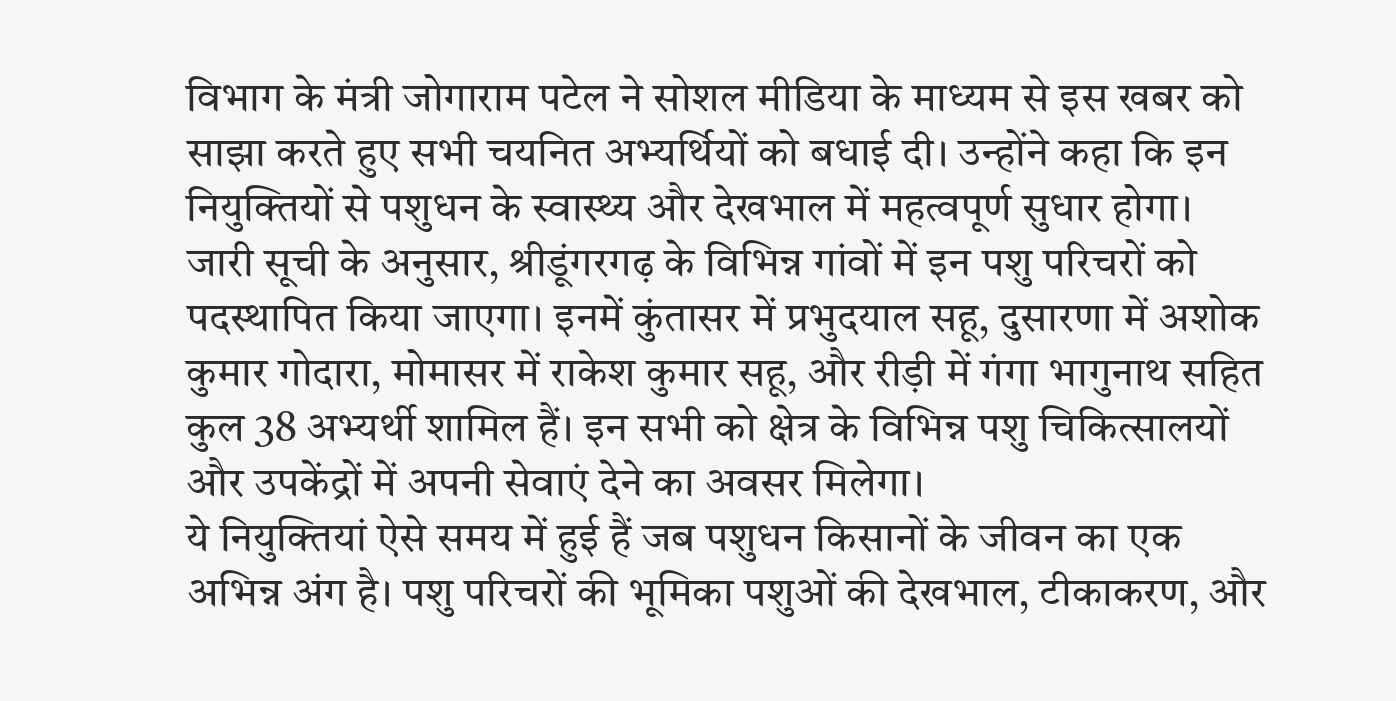विभाग के मंत्री जोगाराम पटेल ने सोशल मीडिया के माध्यम से इस खबर को साझा करते हुए सभी चयनित अभ्यर्थियों को बधाई दी। उन्होंने कहा कि इन नियुक्तियों से पशुधन के स्वास्थ्य और देखभाल में महत्वपूर्ण सुधार होगा।
जारी सूची के अनुसार, श्रीडूंगरगढ़ के विभिन्न गांवों में इन पशु परिचरों को पदस्थापित किया जाएगा। इनमें कुंतासर में प्रभुदयाल सहू, दुसारणा में अशोक कुमार गोदारा, मोमासर में राकेश कुमार सहू, और रीड़ी में गंगा भागुनाथ सहित कुल 38 अभ्यर्थी शामिल हैं। इन सभी को क्षेत्र के विभिन्न पशु चिकित्सालयों और उपकेंद्रों में अपनी सेवाएं देने का अवसर मिलेगा।
ये नियुक्तियां ऐसे समय में हुई हैं जब पशुधन किसानों के जीवन का एक अभिन्न अंग है। पशु परिचरों की भूमिका पशुओं की देखभाल, टीकाकरण, और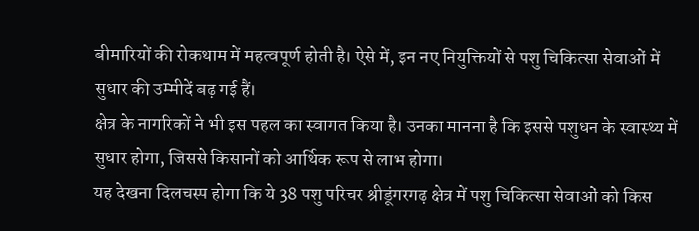बीमारियों की रोकथाम में महत्वपूर्ण होती है। ऐसे में, इन नए नियुक्तियों से पशु चिकित्सा सेवाओं में सुधार की उम्मीदें बढ़ गई हैं।
क्षेत्र के नागरिकों ने भी इस पहल का स्वागत किया है। उनका मानना है कि इससे पशुधन के स्वास्थ्य में सुधार होगा, जिससे किसानों को आर्थिक रूप से लाभ होगा।
यह देखना दिलचस्प होगा कि ये 38 पशु परिचर श्रीडूंगरगढ़ क्षेत्र में पशु चिकित्सा सेवाओं को किस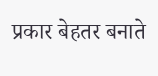प्रकार बेहतर बनाते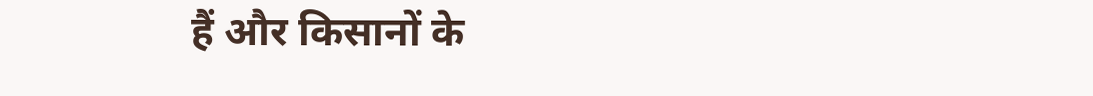हैं और किसानों के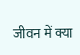जीवन में क्या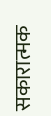सकारात्मक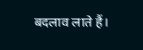बदलाव लाते हैं।